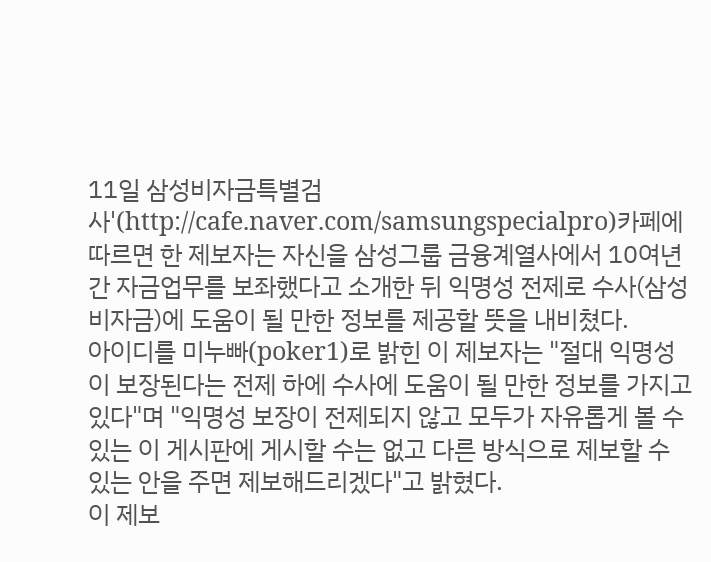11일 삼성비자금특별검사'(http://cafe.naver.com/samsungspecialpro)카페에 따르면 한 제보자는 자신을 삼성그룹 금융계열사에서 10여년간 자금업무를 보좌했다고 소개한 뒤 익명성 전제로 수사(삼성비자금)에 도움이 될 만한 정보를 제공할 뜻을 내비쳤다.
아이디를 미누빠(poker1)로 밝힌 이 제보자는 "절대 익명성이 보장된다는 전제 하에 수사에 도움이 될 만한 정보를 가지고 있다"며 "익명성 보장이 전제되지 않고 모두가 자유롭게 볼 수 있는 이 게시판에 게시할 수는 없고 다른 방식으로 제보할 수 있는 안을 주면 제보해드리겠다"고 밝혔다.
이 제보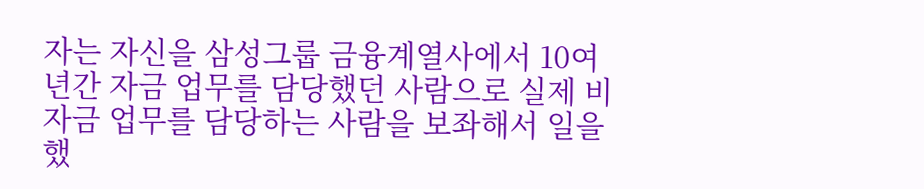자는 자신을 삼성그룹 금융계열사에서 10여년간 자금 업무를 담당했던 사람으로 실제 비자금 업무를 담당하는 사람을 보좌해서 일을 했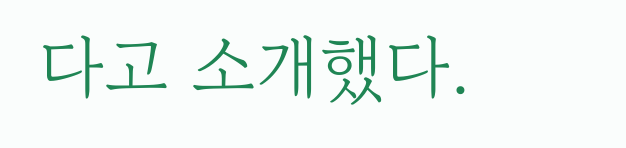다고 소개했다.